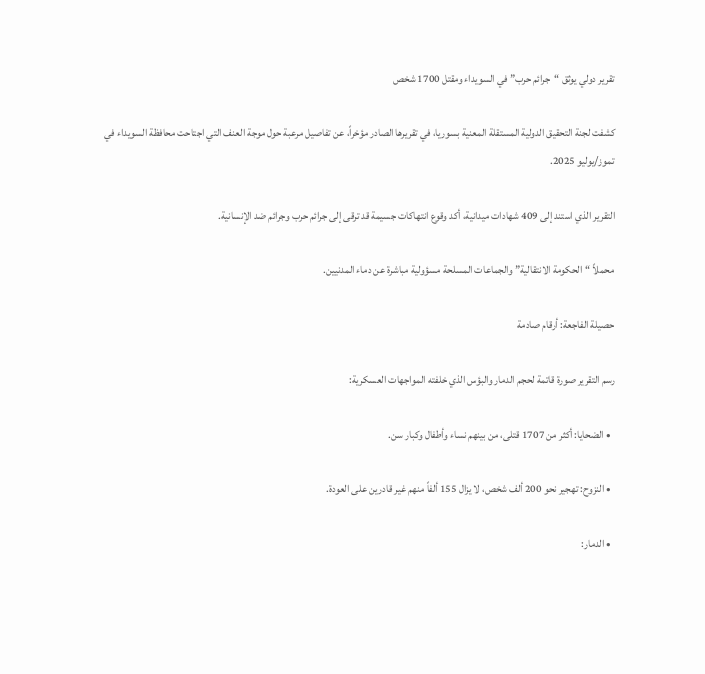تقرير دولي يوثق “جرائم حرب” في السويداء ومقتل 1700 شخص

كشفت لجنة التحقيق الدولية المستقلة المعنية بسوريا، في تقريرها الصادر مؤخراً، عن تفاصيل مرعبة حول موجة العنف التي اجتاحت محافظة السويداء في تموز/يوليو 2025.

التقرير الذي استند إلى 409 شهادات ميدانية، أكد وقوع انتهاكات جسيمة قد ترقى إلى جرائم حرب وجرائم ضد الإنسانية.

محملاً “الحكومة الانتقالية” والجماعات المسلحة مسؤولية مباشرة عن دماء المدنيين.

حصيلة الفاجعة: أرقام صادمة

رسم التقرير صورة قاتمة لحجم الدمار والبؤس الذي خلفته المواجهات العسكرية:

  • الضحايا: أكثر من 1707 قتلى، من بينهم نساء وأطفال وكبار سن.

  • النزوح: تهجير نحو 200 ألف شخص، لا يزال 155 ألفاً منهم غير قادرين على العودة.

  • الدمار: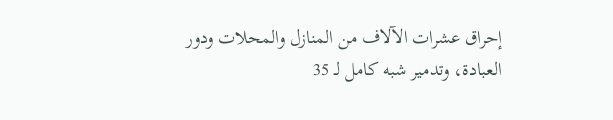إحراق عشرات الآلاف من المنازل والمحلات ودور العبادة، وتدمير شبه كامل لـ 35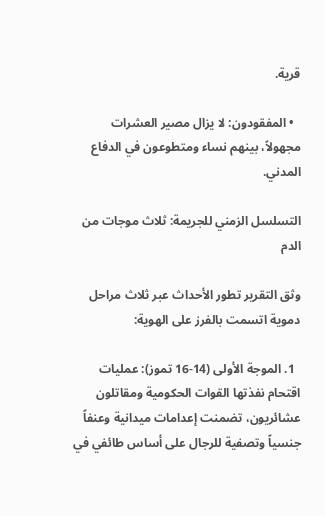قرية.

  • المفقودون: لا يزال مصير العشرات مجهولاً، بينهم نساء ومتطوعون في الدفاع المدني.

التسلسل الزمني للجريمة: ثلاث موجات من الدم

وثق التقرير تطور الأحداث عبر ثلاث مراحل دموية اتسمت بالفرز على الهوية:

  1. الموجة الأولى (14-16 تموز): عمليات اقتحام نفذتها القوات الحكومية ومقاتلون عشائريون، تضمنت إعدامات ميدانية وعنفاً جنسياً وتصفية للرجال على أساس طائفي في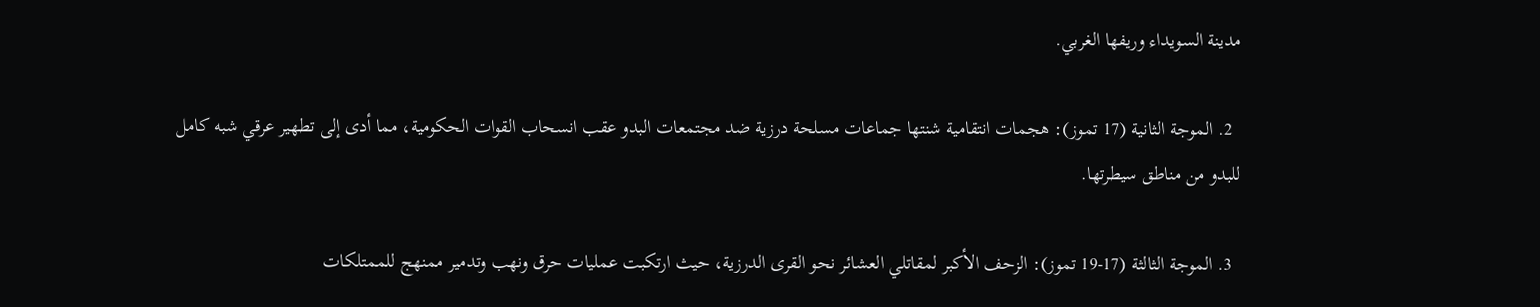مدينة السويداء وريفها الغربي.

  2. الموجة الثانية (17 تموز): هجمات انتقامية شنتها جماعات مسلحة درزية ضد مجتمعات البدو عقب انسحاب القوات الحكومية، مما أدى إلى تطهير عرقي شبه كامل للبدو من مناطق سيطرتها.

  3. الموجة الثالثة (17-19 تموز): الزحف الأكبر لمقاتلي العشائر نحو القرى الدرزية، حيث ارتكبت عمليات حرق ونهب وتدمير ممنهج للممتلكات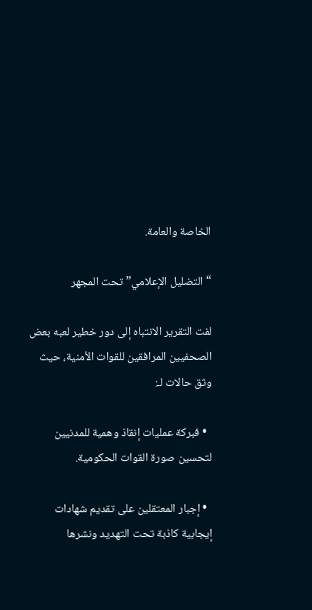الخاصة والعامة.

“التضليل الإعلامي” تحت المجهر

لفت التقرير الانتباه إلى دور خطير لعبه بعض الصحفيين المرافقين للقوات الأمنية، حيث وثق حالات لـ:

  • فبركة عمليات إنقاذ وهمية للمدنيين لتحسين صورة القوات الحكومية.

  • إجبار المعتقلين على تقديم شهادات إيجابية كاذبة تحت التهديد ونشرها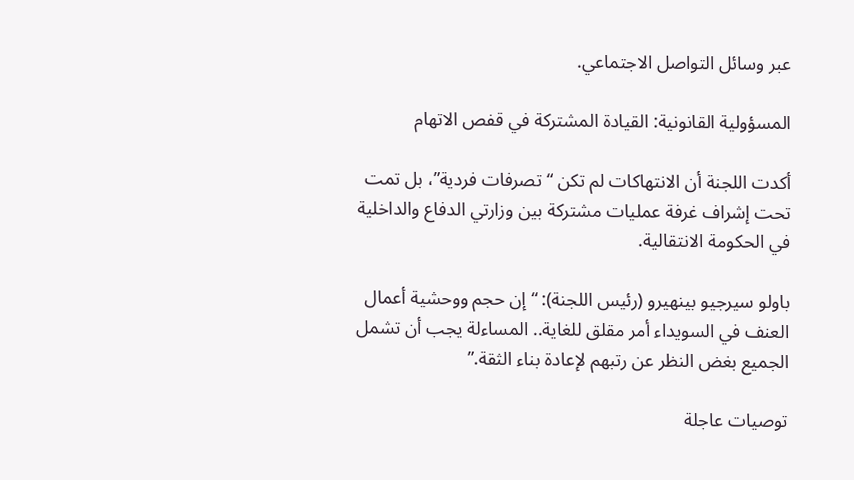عبر وسائل التواصل الاجتماعي.

المسؤولية القانونية: القيادة المشتركة في قفص الاتهام

أكدت اللجنة أن الانتهاكات لم تكن “تصرفات فردية”، بل تمت تحت إشراف غرفة عمليات مشتركة بين وزارتي الدفاع والداخلية في الحكومة الانتقالية.

باولو سيرجيو بينهيرو (رئيس اللجنة): “إن حجم ووحشية أعمال العنف في السويداء أمر مقلق للغاية.. المساءلة يجب أن تشمل الجميع بغض النظر عن رتبهم لإعادة بناء الثقة.”

توصيات عاجلة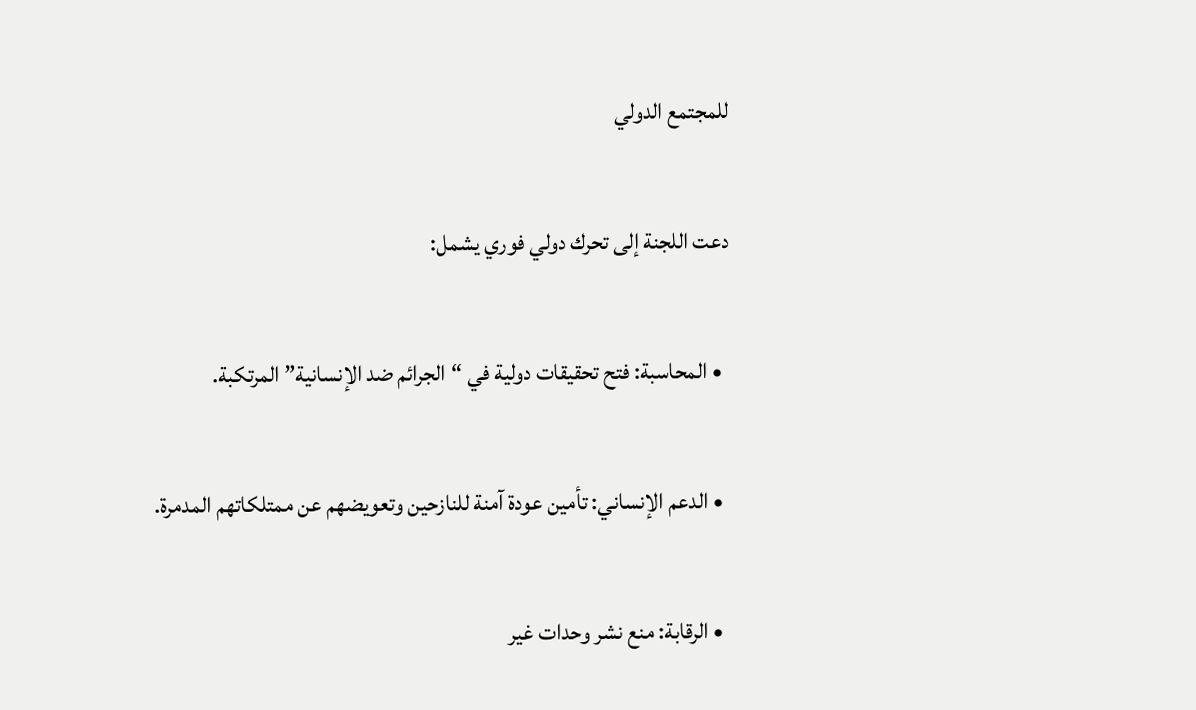للمجتمع الدولي

دعت اللجنة إلى تحرك دولي فوري يشمل:

  • المحاسبة: فتح تحقيقات دولية في “الجرائم ضد الإنسانية” المرتكبة.

  • الدعم الإنساني: تأمين عودة آمنة للنازحين وتعويضهم عن ممتلكاتهم المدمرة.

  • الرقابة: منع نشر وحدات غير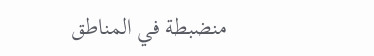منضبطة في المناطق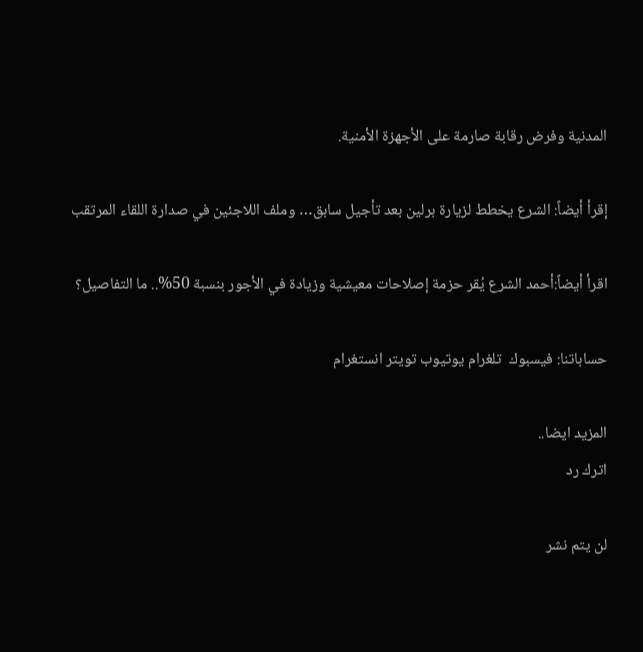المدنية وفرض رقابة صارمة على الأجهزة الأمنية.

إقرأ أيضاً: الشرع يخطط لزيارة برلين بعد تأجيل سابق… وملف اللاجئين في صدارة اللقاء المرتقب

اقرأ أيضاً:أحمد الشرع يُقر حزمة إصلاحات معيشية وزيادة في الأجور بنسبة 50%.. ما التفاصيل؟

حساباتنا: فيسبوك  تلغرام يوتيوب تويتر انستغرام

المزيد ايضا..
اترك رد

لن يتم نشر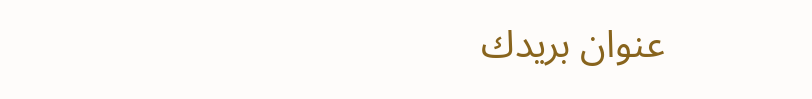عنوان بريدك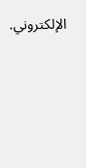الإلكتروني.